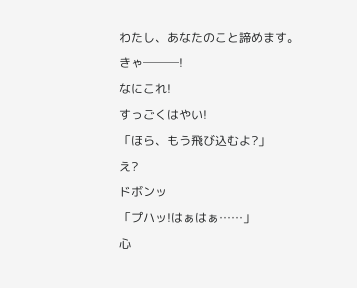わたし、あなたのこと諦めます。
きゃ───!
なにこれ!
すっごくはやい!
「ほら、もう飛び込むよ?」
え?
ドボンッ
「プハッ!はぁはぁ……」
心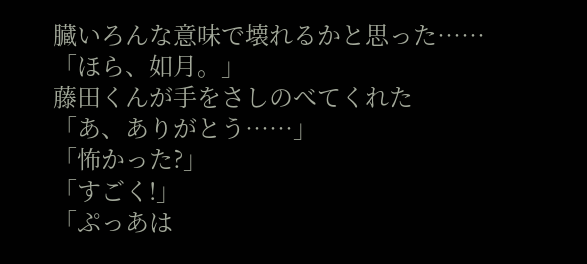臓いろんな意味で壊れるかと思った……
「ほら、如月。」
藤田くんが手をさしのべてくれた
「あ、ありがとう……」
「怖かった?」
「すごく!」
「ぷっあは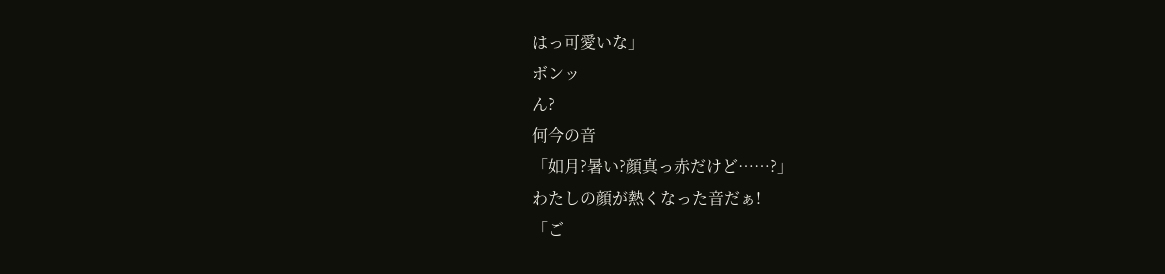はっ可愛いな」
ボンッ
ん?
何今の音
「如月?暑い?顔真っ赤だけど……?」
わたしの顔が熱くなった音だぁ!
「ご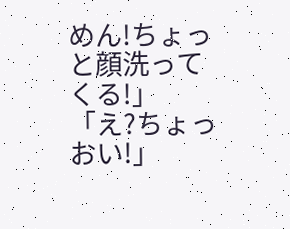めん!ちょっと顔洗ってくる!」
「え?ちょっおい!」